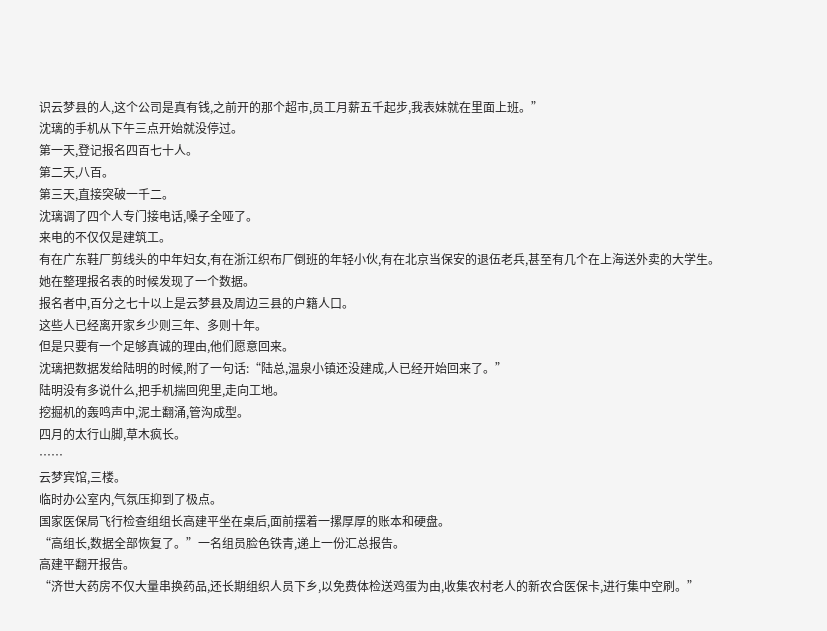识云梦县的人,这个公司是真有钱,之前开的那个超市,员工月薪五千起步,我表妹就在里面上班。”
沈璃的手机从下午三点开始就没停过。
第一天,登记报名四百七十人。
第二天,八百。
第三天,直接突破一千二。
沈璃调了四个人专门接电话,嗓子全哑了。
来电的不仅仅是建筑工。
有在广东鞋厂剪线头的中年妇女,有在浙江织布厂倒班的年轻小伙,有在北京当保安的退伍老兵,甚至有几个在上海送外卖的大学生。
她在整理报名表的时候发现了一个数据。
报名者中,百分之七十以上是云梦县及周边三县的户籍人口。
这些人已经离开家乡少则三年、多则十年。
但是只要有一个足够真诚的理由,他们愿意回来。
沈璃把数据发给陆明的时候,附了一句话:“陆总,温泉小镇还没建成,人已经开始回来了。”
陆明没有多说什么,把手机揣回兜里,走向工地。
挖掘机的轰鸣声中,泥土翻涌,管沟成型。
四月的太行山脚,草木疯长。
……
云梦宾馆,三楼。
临时办公室内,气氛压抑到了极点。
国家医保局飞行检查组组长高建平坐在桌后,面前摆着一摞厚厚的账本和硬盘。
“高组长,数据全部恢复了。”一名组员脸色铁青,递上一份汇总报告。
高建平翻开报告。
“济世大药房不仅大量串换药品,还长期组织人员下乡,以免费体检送鸡蛋为由,收集农村老人的新农合医保卡,进行集中空刷。”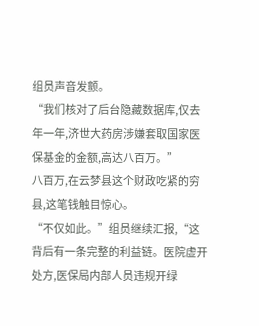组员声音发颤。
“我们核对了后台隐藏数据库,仅去年一年,济世大药房涉嫌套取国家医保基金的金额,高达八百万。”
八百万,在云梦县这个财政吃紧的穷县,这笔钱触目惊心。
“不仅如此。”组员继续汇报,“这背后有一条完整的利益链。医院虚开处方,医保局内部人员违规开绿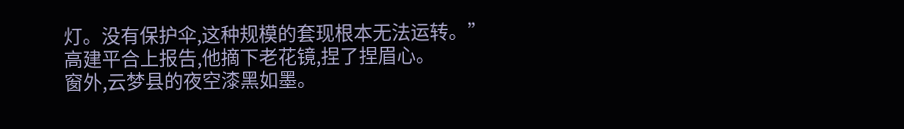灯。没有保护伞,这种规模的套现根本无法运转。”
高建平合上报告,他摘下老花镜,捏了捏眉心。
窗外,云梦县的夜空漆黑如墨。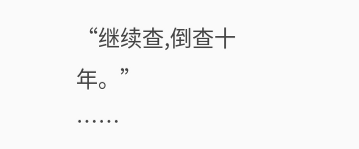“继续查,倒查十年。”
……